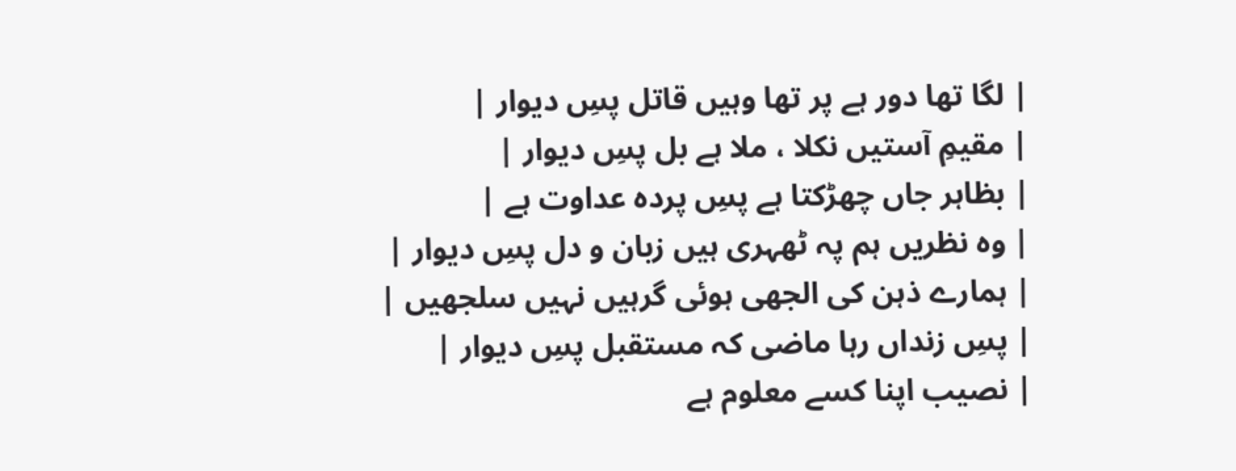| لگا تھا دور ہے پر تھا وہیں قاتل پسِ دیوار |
| مقیمِ آستیں نکلا ، ملا ہے بل پسِ دیوار |
| بظاہر جاں چھڑکتا ہے پسِ پردہ عداوت ہے |
| وہ نظریں ہم پہ ٹھہری ہیں زبان و دل پسِ دیوار |
| ہمارے ذہن کی الجھی ہوئی گرہیں نہیں سلجھیں |
| پسِ زنداں رہا ماضی کہ مستقبل پسِ دیوار |
| نصیب اپنا کسے معلوم ہے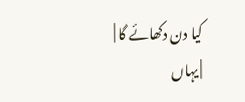کیا دن دکھائے گا |
| یہاں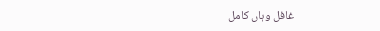غافل وہاں کامل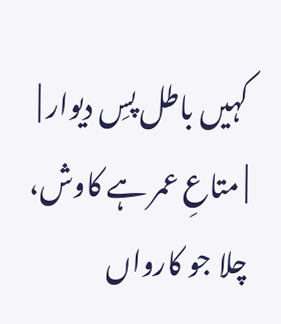کہیں باطل پسِ دیوار |
| متاعِ عمر ہے کاوش، چلا جو کارواں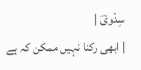سِدْویؔ |
| ابھی رکنا نہیں ممکن کہ ہے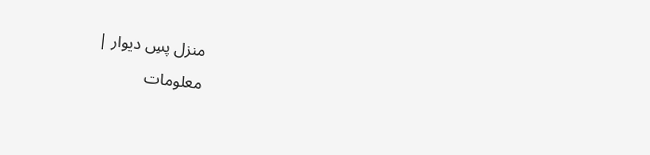منزل پسِ دیوار |
معلومات